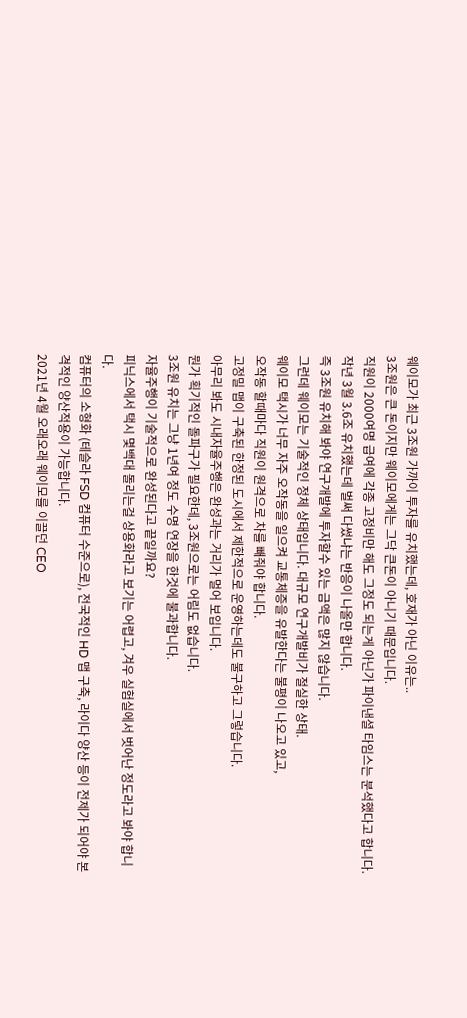웨이모가 최근 3조원 가까이 투자를 유치했는데, 호재가 아닌 이유는..
3조원은 큰 돈이지만 웨이모에게는 그닥 큰돈이 아니기 때문입니다.
직원이 2000여명 급여에 각종 고정비만 해도 그정도 되는게 아닌가 파이낸셜 타임스는 분석했다고 합니다.
작년 3월 3.6조 유치했는데 벌써 다썼냐는 반응이 나올만 합니다.
즉 3조원 유치해 봐야 연구개발에 투자할수 있는 금액은 많지 않습니다.
그런데 웨이모는 기술적인 정체 상태입니다. 대규모 연구개발비가 절실한 상태.
웨이모 택시가 너무 자주 오작동을 일으켜 교통체증을 유발한다는 불평이 나오고 있고,
오작동 할때마다 직원이 원격으로 차를 빼줘야 합니다.
고정밀 맵이 구축된 한정된 도시에서 제한적으로 운영하는데도 불구하고 그렇습니다.
아무리 봐도 시내자율주행은 완성과는 거리가 멀어 보입니다.
뭔가 획기적인 돌파구가 필요한데, 3조원으로는 어림도 없습니다.
3조원 유치는 그냥 1년여 정도 수명 연장을 한것에 불과합니다.
자율주행이 기술적으로 완성된다고 끝일까요?
피닉스에서 택시 몇백대 돌리는걸 상용화라고 보기는 어렵고, 겨우 실험실에서 벗어난 정도라고 봐야 합니다.
컴퓨터의 소형화 (테슬라 FSD 컴퓨터 수준으로), 전국적인 HD 맵 구축, 라이다 양산 등이 전제가 되어야 본격적인 양산적용이 가능합니다.
2021년 4월 오래오래 웨이모를 이끌던 CEO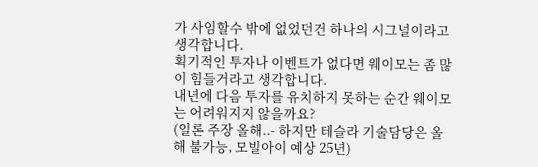가 사임할수 밖에 없었던건 하나의 시그널이라고 생각합니다.
획기적인 투자나 이벤트가 없다면 웨이모는 좀 많이 힘들거라고 생각합니다.
내년에 다음 투자를 유치하지 못하는 순간 웨이모는 어려워지지 않을까요?
(일론 주장 올해..- 하지만 테슬라 기술담당은 올해 불가능, 모빌아이 예상 25년)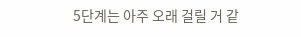5단계는 아주 오래 걸릴 거 같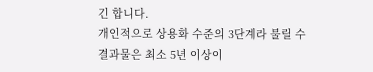긴 합니다.
개인적으로 상용화 수준의 3단계라 불릴 수 결과물은 최소 5년 이상이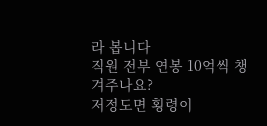라 봅니다
직원 전부 연봉 10억씩 챙겨주나요?
저정도면 횡령이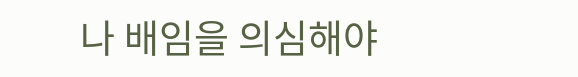나 배임을 의심해야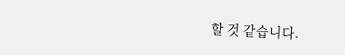할 것 같습니다.